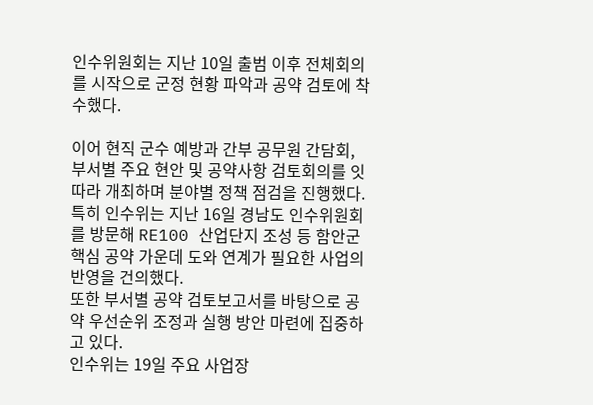인수위원회는 지난 10일 출범 이후 전체회의를 시작으로 군정 현황 파악과 공약 검토에 착수했다.

이어 현직 군수 예방과 간부 공무원 간담회, 부서별 주요 현안 및 공약사항 검토회의를 잇따라 개최하며 분야별 정책 점검을 진행했다.
특히 인수위는 지난 16일 경남도 인수위원회를 방문해 RE100 산업단지 조성 등 함안군 핵심 공약 가운데 도와 연계가 필요한 사업의 반영을 건의했다.
또한 부서별 공약 검토보고서를 바탕으로 공약 우선순위 조정과 실행 방안 마련에 집중하고 있다.
인수위는 19일 주요 사업장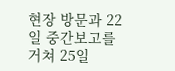현장 방문과 22일 중간보고를 거쳐 25일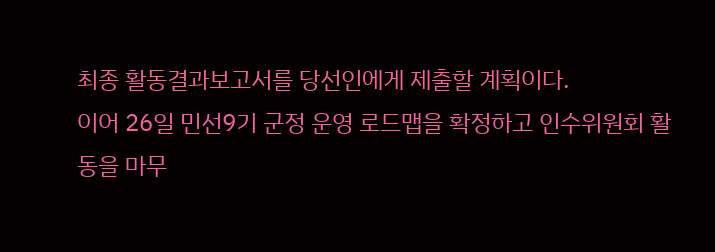최종 활동결과보고서를 당선인에게 제출할 계획이다.
이어 26일 민선9기 군정 운영 로드맵을 확정하고 인수위원회 활동을 마무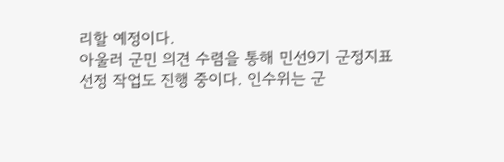리할 예정이다.
아울러 군민 의견 수렴을 통해 민선9기 군정지표 선정 작업도 진행 중이다. 인수위는 군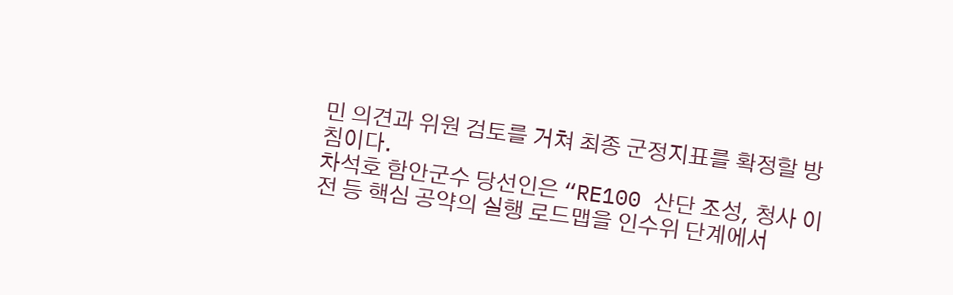민 의견과 위원 검토를 거쳐 최종 군정지표를 확정할 방침이다.
차석호 함안군수 당선인은 “RE100 산단 조성, 청사 이전 등 핵심 공약의 실행 로드맵을 인수위 단계에서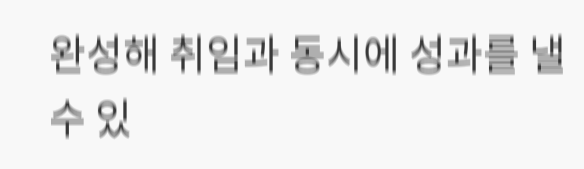완성해 취임과 동시에 성과를 낼 수 있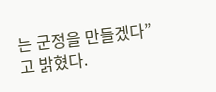는 군정을 만들겠다”고 밝혔다.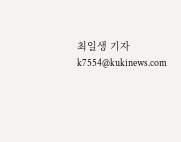최일생 기자 k7554@kukinews.com